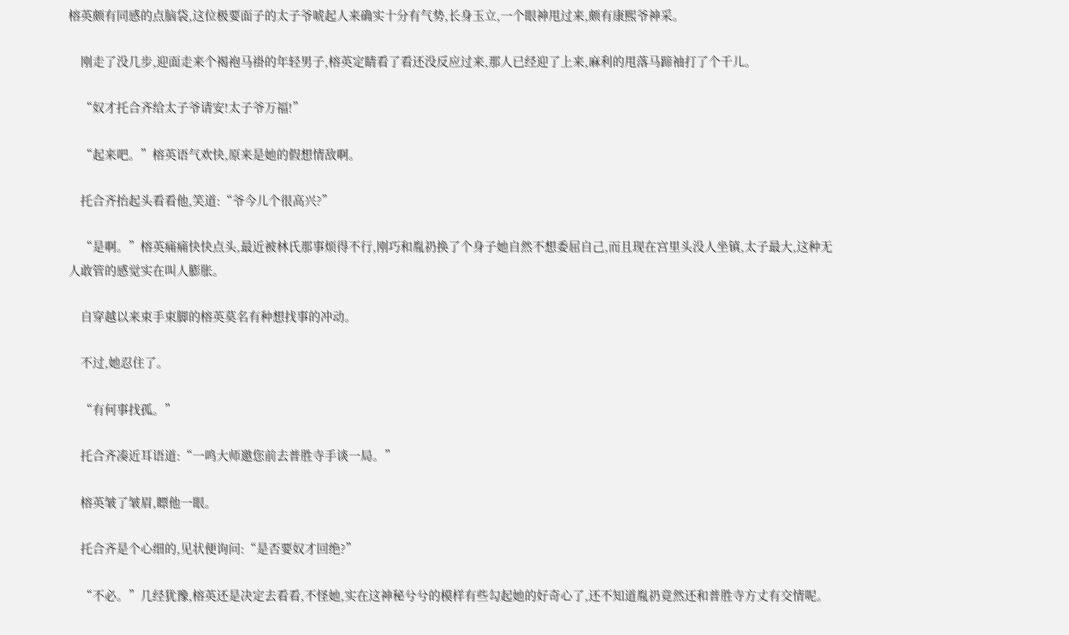榕英颇有同感的点脑袋,这位极要面子的太子爷唬起人来确实十分有气势,长身玉立,一个眼神甩过来,颇有康熙爷神采。

    刚走了没几步,迎面走来个褐袍马褂的年轻男子,榕英定睛看了看还没反应过来,那人已经迎了上来,麻利的甩落马蹄袖打了个千儿。

    “奴才托合齐给太子爷请安!太子爷万福!”

    “起来吧。”榕英语气欢快,原来是她的假想情敌啊。

    托合齐抬起头看看他,笑道:“爷今儿个很高兴?”

    “是啊。”榕英痛痛快快点头,最近被林氏那事烦得不行,刚巧和胤礽换了个身子她自然不想委屈自己,而且现在宫里头没人坐镇,太子最大,这种无人敢管的感觉实在叫人膨胀。

    自穿越以来束手束脚的榕英莫名有种想找事的冲动。

    不过,她忍住了。

    “有何事找孤。”

    托合齐凑近耳语道:“一鸣大师邀您前去普胜寺手谈一局。”

    榕英皱了皱眉,瞟他一眼。

    托合齐是个心细的,见状便询问:“是否要奴才回绝?”

    “不必。”几经犹豫,榕英还是决定去看看,不怪她,实在这神秘兮兮的模样有些勾起她的好奇心了,还不知道胤礽竟然还和普胜寺方丈有交情呢。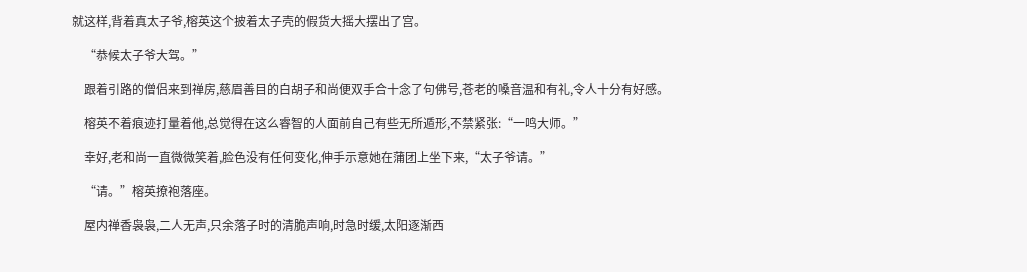就这样,背着真太子爷,榕英这个披着太子壳的假货大摇大摆出了宫。

    “恭候太子爷大驾。”

    跟着引路的僧侣来到禅房,慈眉善目的白胡子和尚便双手合十念了句佛号,苍老的嗓音温和有礼,令人十分有好感。

    榕英不着痕迹打量着他,总觉得在这么睿智的人面前自己有些无所遁形,不禁紧张:“一鸣大师。”

    幸好,老和尚一直微微笑着,脸色没有任何变化,伸手示意她在蒲团上坐下来,“太子爷请。”

    “请。”榕英撩袍落座。

    屋内禅香袅袅,二人无声,只余落子时的清脆声响,时急时缓,太阳逐渐西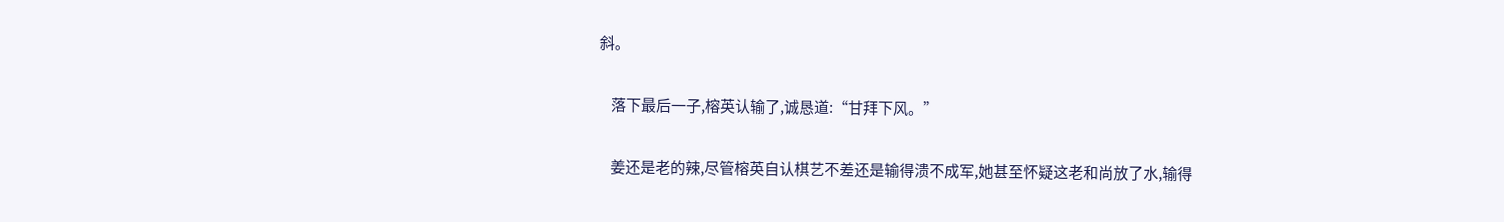斜。

    落下最后一子,榕英认输了,诚恳道:“甘拜下风。”

    姜还是老的辣,尽管榕英自认棋艺不差还是输得溃不成军,她甚至怀疑这老和尚放了水,输得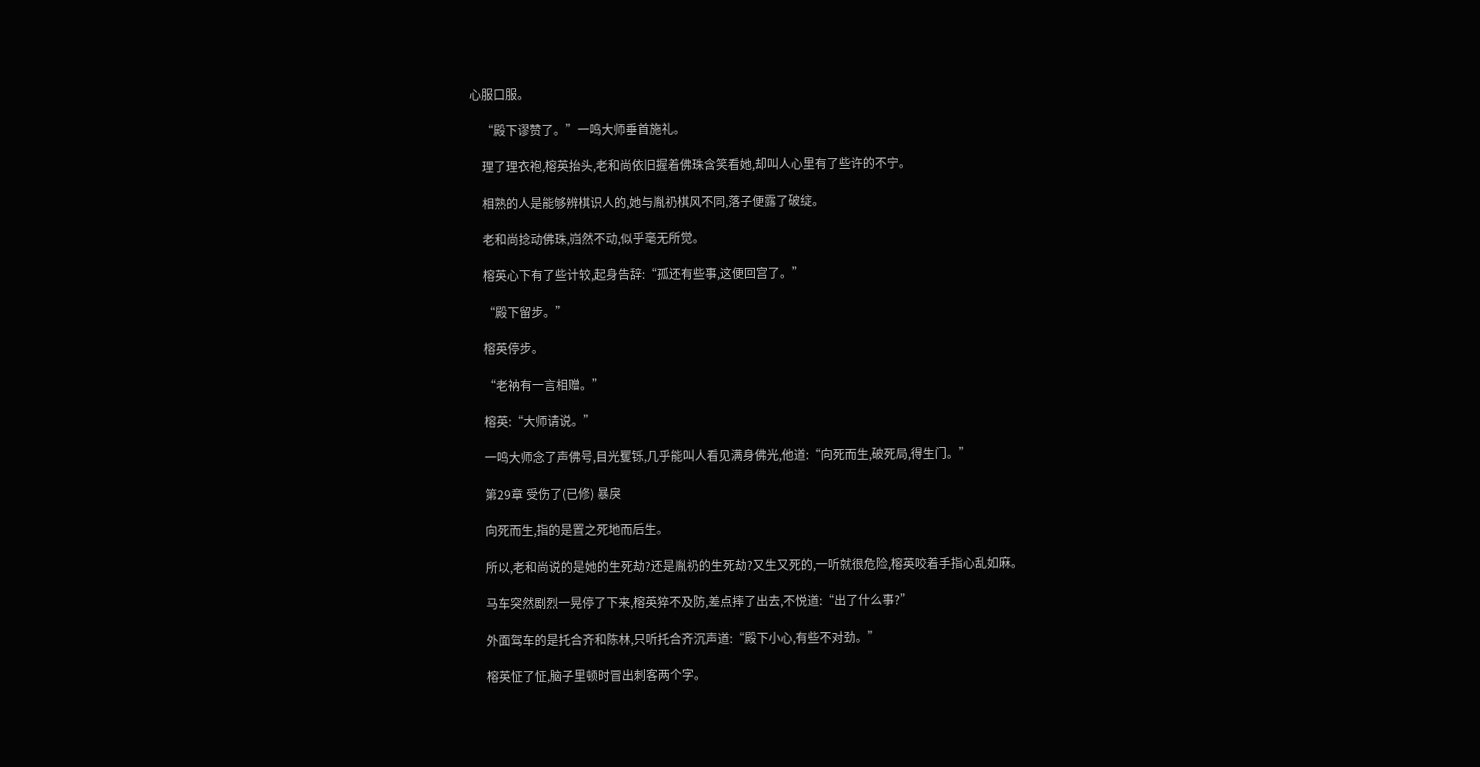心服口服。

    “殿下谬赞了。”一鸣大师垂首施礼。

    理了理衣袍,榕英抬头,老和尚依旧握着佛珠含笑看她,却叫人心里有了些许的不宁。

    相熟的人是能够辨棋识人的,她与胤礽棋风不同,落子便露了破绽。

    老和尚捻动佛珠,岿然不动,似乎毫无所觉。

    榕英心下有了些计较,起身告辞:“孤还有些事,这便回宫了。”

    “殿下留步。”

    榕英停步。

    “老衲有一言相赠。”

    榕英:“大师请说。”

    一鸣大师念了声佛号,目光矍铄,几乎能叫人看见满身佛光,他道:“向死而生,破死局,得生门。”

    第29章 受伤了(已修) 暴戾

    向死而生,指的是置之死地而后生。

    所以,老和尚说的是她的生死劫?还是胤礽的生死劫?又生又死的,一听就很危险,榕英咬着手指心乱如麻。

    马车突然剧烈一晃停了下来,榕英猝不及防,差点摔了出去,不悦道:“出了什么事?”

    外面驾车的是托合齐和陈林,只听托合齐沉声道:“殿下小心,有些不对劲。”

    榕英怔了怔,脑子里顿时冒出刺客两个字。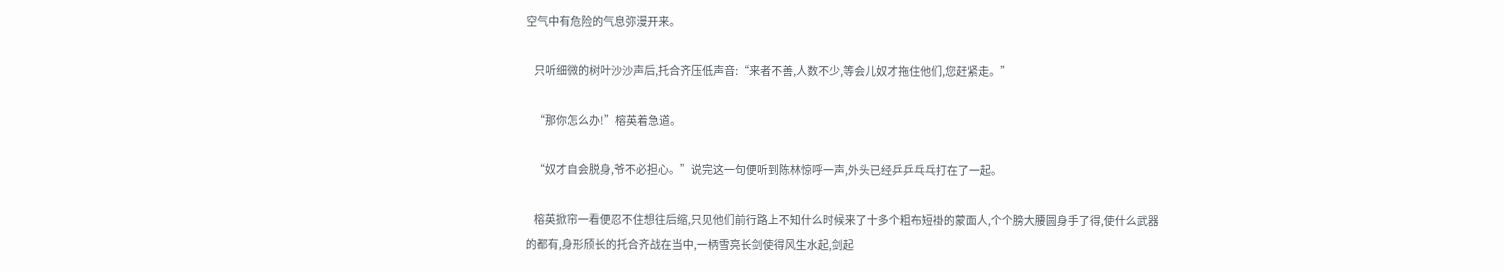空气中有危险的气息弥漫开来。

    只听细微的树叶沙沙声后,托合齐压低声音:“来者不善,人数不少,等会儿奴才拖住他们,您赶紧走。”

    “那你怎么办!”榕英着急道。

    “奴才自会脱身,爷不必担心。”说完这一句便听到陈林惊呼一声,外头已经乒乒乓乓打在了一起。

    榕英掀帘一看便忍不住想往后缩,只见他们前行路上不知什么时候来了十多个粗布短褂的蒙面人,个个膀大腰圆身手了得,使什么武器的都有,身形颀长的托合齐战在当中,一柄雪亮长剑使得风生水起,剑起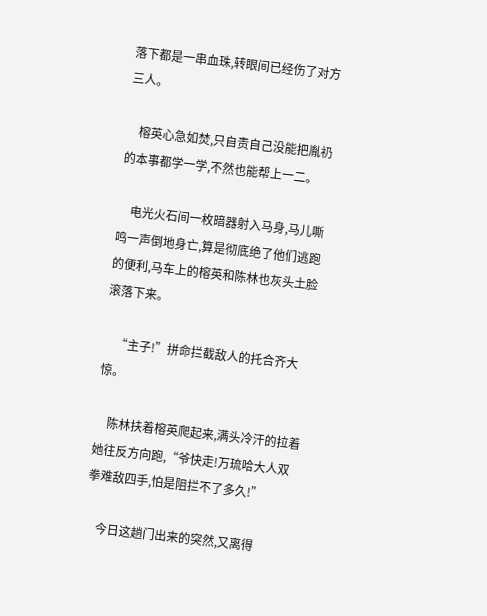落下都是一串血珠,转眼间已经伤了对方三人。

    榕英心急如焚,只自责自己没能把胤礽的本事都学一学,不然也能帮上一二。

    电光火石间一枚暗器射入马身,马儿嘶鸣一声倒地身亡,算是彻底绝了他们逃跑的便利,马车上的榕英和陈林也灰头土脸滚落下来。

    “主子!”拼命拦截敌人的托合齐大惊。

    陈林扶着榕英爬起来,满头冷汗的拉着她往反方向跑,“爷快走!万琉哈大人双拳难敌四手,怕是阻拦不了多久!”

    今日这趟门出来的突然,又离得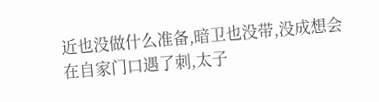近也没做什么准备,暗卫也没带,没成想会在自家门口遇了刺,太子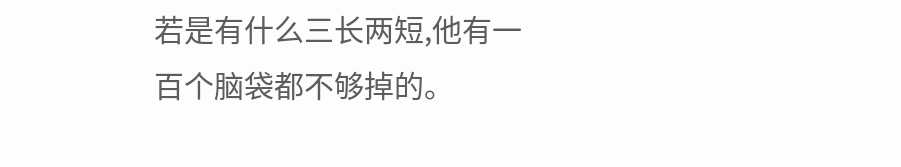若是有什么三长两短,他有一百个脑袋都不够掉的。